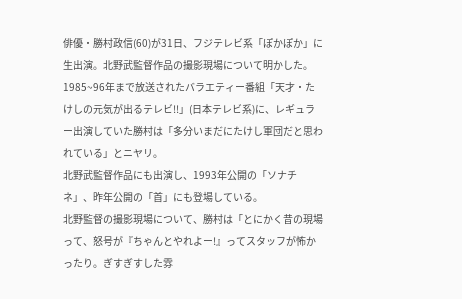俳優・勝村政信(60)が31日、フジテレビ系「ぽかぽか」に生出演。北野武監督作品の撮影現場について明かした。
1985~96年まで放送されたバラエティー番組「天才・たけしの元気が出るテレビ!!」(日本テレビ系)に、レギュラー出演していた勝村は「多分いまだにたけし軍団だと思われている」とニヤリ。
北野武監督作品にも出演し、1993年公開の「ソナチネ」、昨年公開の「首」にも登場している。
北野監督の撮影現場について、勝村は「とにかく昔の現場って、怒号が『ちゃんとやれよー!』ってスタッフが怖かったり。ぎすぎすした雰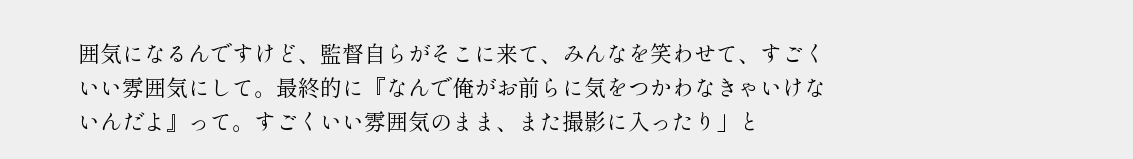囲気になるんですけど、監督自らがそこに来て、みんなを笑わせて、すごくいい雰囲気にして。最終的に『なんで俺がお前らに気をつかわなきゃいけないんだよ』って。すごくいい雰囲気のまま、また撮影に入ったり」と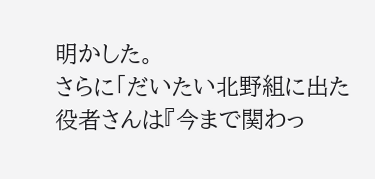明かした。
さらに「だいたい北野組に出た役者さんは『今まで関わっ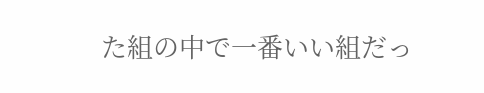た組の中で一番いい組だっ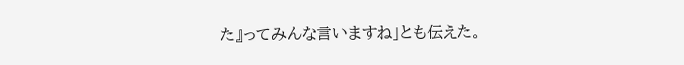た』ってみんな言いますね」とも伝えた。